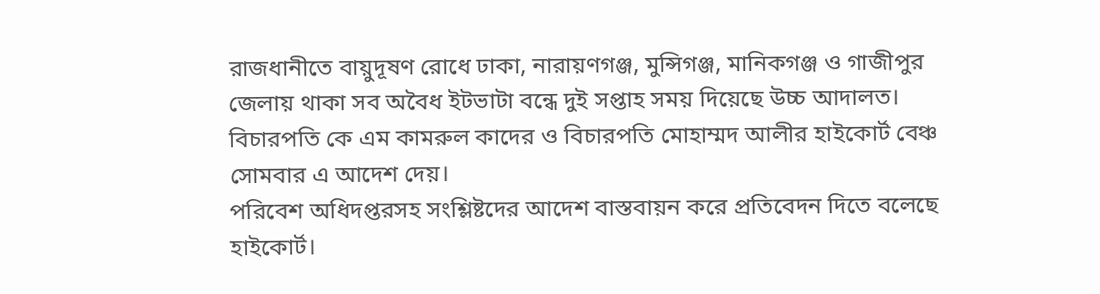রাজধানীতে বায়ুদূষণ রোধে ঢাকা, নারায়ণগঞ্জ, মুন্সিগঞ্জ, মানিকগঞ্জ ও গাজীপুর জেলায় থাকা সব অবৈধ ইটভাটা বন্ধে দুই সপ্তাহ সময় দিয়েছে উচ্চ আদালত।
বিচারপতি কে এম কামরুল কাদের ও বিচারপতি মোহাম্মদ আলীর হাইকোর্ট বেঞ্চ সোমবার এ আদেশ দেয়।
পরিবেশ অধিদপ্তরসহ সংশ্লিষ্টদের আদেশ বাস্তবায়ন করে প্রতিবেদন দিতে বলেছে হাইকোর্ট।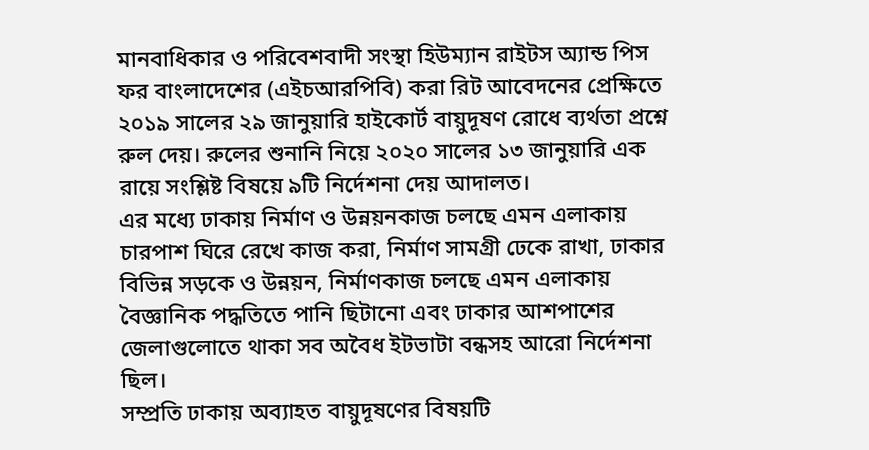মানবাধিকার ও পরিবেশবাদী সংস্থা হিউম্যান রাইটস অ্যান্ড পিস ফর বাংলাদেশের (এইচআরপিবি) করা রিট আবেদনের প্রেক্ষিতে ২০১৯ সালের ২৯ জানুয়ারি হাইকোর্ট বায়ুদূষণ রোধে ব্যর্থতা প্রশ্নে রুল দেয়। রুলের শুনানি নিয়ে ২০২০ সালের ১৩ জানুয়ারি এক রায়ে সংশ্লিষ্ট বিষয়ে ৯টি নির্দেশনা দেয় আদালত।
এর মধ্যে ঢাকায় নির্মাণ ও উন্নয়নকাজ চলছে এমন এলাকায় চারপাশ ঘিরে রেখে কাজ করা, নির্মাণ সামগ্রী ঢেকে রাখা, ঢাকার বিভিন্ন সড়কে ও উন্নয়ন, নির্মাণকাজ চলছে এমন এলাকায় বৈজ্ঞানিক পদ্ধতিতে পানি ছিটানো এবং ঢাকার আশপাশের জেলাগুলোতে থাকা সব অবৈধ ইটভাটা বন্ধসহ আরো নির্দেশনা ছিল।
সম্প্রতি ঢাকায় অব্যাহত বায়ুদূষণের বিষয়টি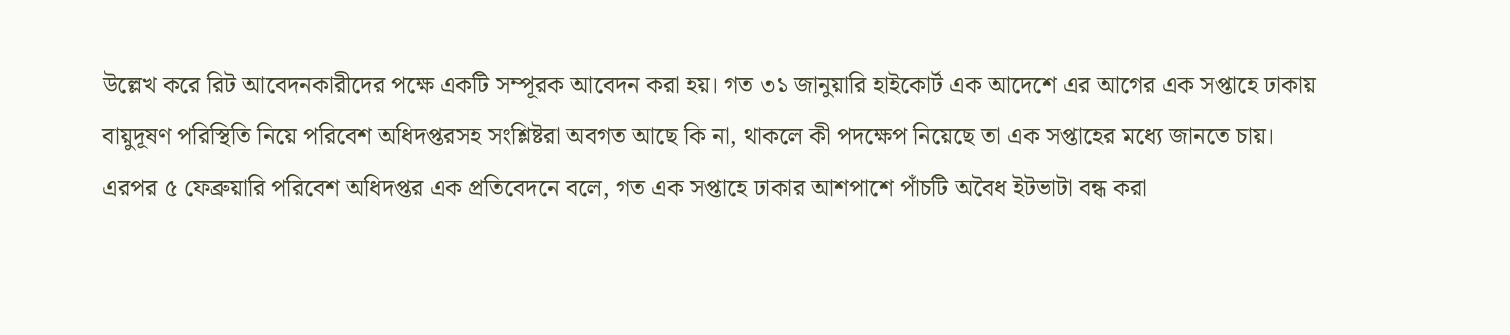উল্লেখ করে রিট আবেদনকারীদের পক্ষে একটি সম্পূরক আবেদন করা হয়। গত ৩১ জানুয়ারি হাইকোর্ট এক আদেশে এর আগের এক সপ্তাহে ঢাকায় বায়ুদূষণ পরিস্থিতি নিয়ে পরিবেশ অধিদপ্তরসহ সংশ্লিষ্টরা অবগত আছে কি না, থাকলে কী পদক্ষেপ নিয়েছে তা এক সপ্তাহের মধ্যে জানতে চায়।
এরপর ৫ ফেব্রুয়ারি পরিবেশ অধিদপ্তর এক প্রতিবেদনে বলে, গত এক সপ্তাহে ঢাকার আশপাশে পাঁচটি অবৈধ ইটভাটা বন্ধ করা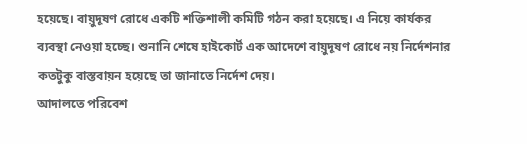হয়েছে। বায়ুদূষণ রোধে একটি শক্তিশালী কমিটি গঠন করা হয়েছে। এ নিয়ে কার্যকর ব্যবস্থা নেওয়া হচ্ছে। শুনানি শেষে হাইকোর্ট এক আদেশে বায়ুদূষণ রোধে নয় নির্দেশনার কতটুকু বাস্তবায়ন হয়েছে তা জানাতে নির্দেশ দেয়।
আদালতে পরিবেশ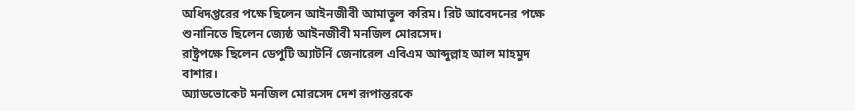অধিদপ্তরের পক্ষে ছিলেন আইনজীবী আমাতুল করিম। রিট আবেদনের পক্ষে শুনানিতে ছিলেন জ্যেষ্ঠ আইনজীবী মনজিল মোরসেদ।
রাষ্ট্রপক্ষে ছিলেন ডেপুটি অ্যাটর্নি জেনারেল এবিএম আব্দুল্লাহ আল মাহমুদ বাশার।
অ্যাডভোকেট মনজিল মোরসেদ দেশ রূপান্তরকে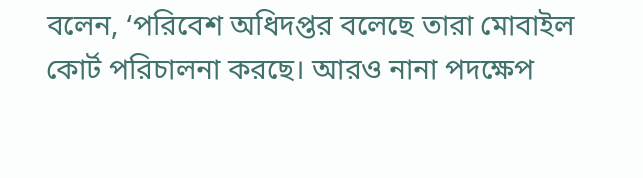বলেন, ‘পরিবেশ অধিদপ্তর বলেছে তারা মোবাইল কোর্ট পরিচালনা করছে। আরও নানা পদক্ষেপ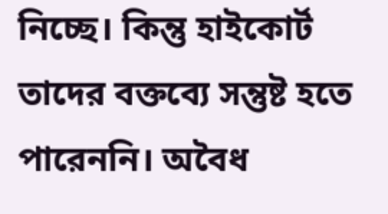নিচ্ছে। কিন্তু হাইকোর্ট তাদের বক্তব্যে সন্তুষ্ট হতে পারেননি। অবৈধ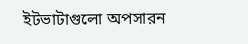ইটভাটাগুলো অপসারন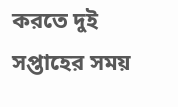করতে দুই সপ্তাহের সময়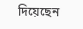দিয়েছেন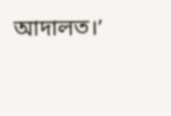আদালত।’